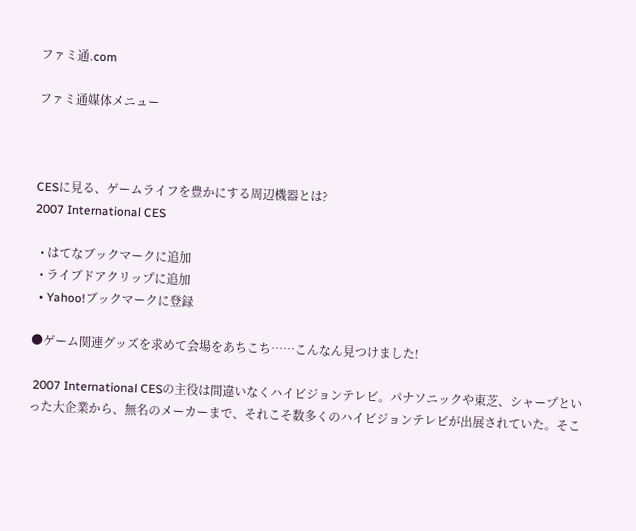ファミ通.com

ファミ通媒体メニュー



CESに見る、ゲームライフを豊かにする周辺機器とは?
2007 International CES

  • はてなブックマークに追加
  • ライブドアクリップに追加
  • Yahoo!ブックマークに登録

●ゲーム関連グッズを求めて会場をあちこち……こんなん見つけました!

 2007 International CESの主役は間違いなくハイビジョンテレビ。パナソニックや東芝、シャープといった大企業から、無名のメーカーまで、それこそ数多くのハイビジョンテレビが出展されていた。そこ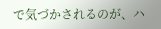で気づかされるのが、ハ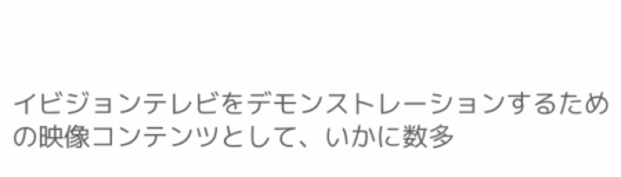イビジョンテレビをデモンストレーションするための映像コンテンツとして、いかに数多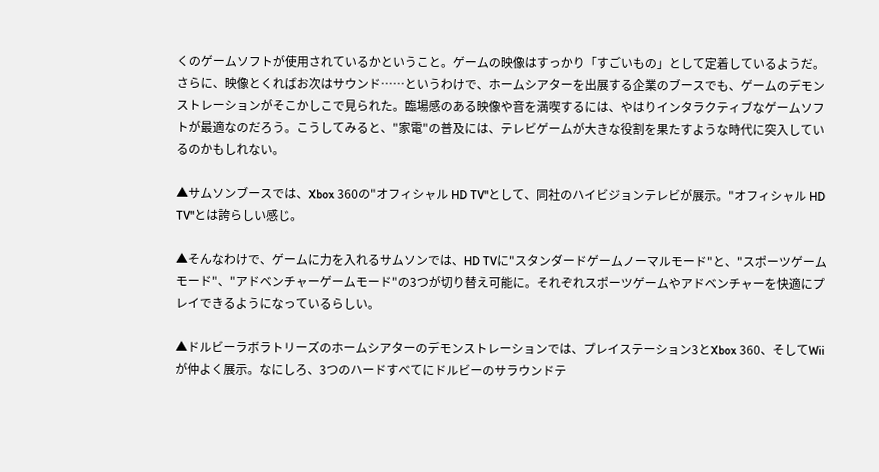くのゲームソフトが使用されているかということ。ゲームの映像はすっかり「すごいもの」として定着しているようだ。さらに、映像とくればお次はサウンド……というわけで、ホームシアターを出展する企業のブースでも、ゲームのデモンストレーションがそこかしこで見られた。臨場感のある映像や音を満喫するには、やはりインタラクティブなゲームソフトが最適なのだろう。こうしてみると、"家電"の普及には、テレビゲームが大きな役割を果たすような時代に突入しているのかもしれない。

▲サムソンブースでは、Xbox 360の"オフィシャル HD TV"として、同社のハイビジョンテレビが展示。"オフィシャル HD TV"とは誇らしい感じ。

▲そんなわけで、ゲームに力を入れるサムソンでは、HD TVに"スタンダードゲームノーマルモード"と、"スポーツゲームモード"、"アドベンチャーゲームモード"の3つが切り替え可能に。それぞれスポーツゲームやアドベンチャーを快適にプレイできるようになっているらしい。

▲ドルビーラボラトリーズのホームシアターのデモンストレーションでは、プレイステーション3とXbox 360、そしてWiiが仲よく展示。なにしろ、3つのハードすべてにドルビーのサラウンドテ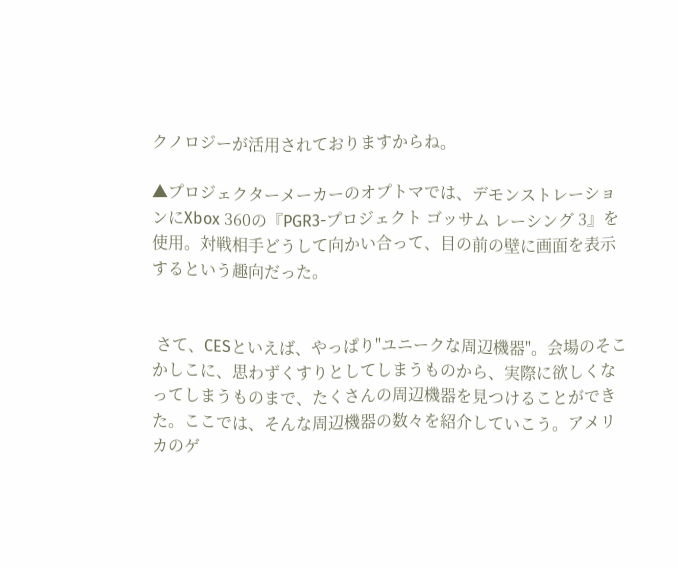クノロジーが活用されておりますからね。

▲プロジェクターメーカーのオプトマでは、デモンストレーションにXbox 360の『PGR3-プロジェクト ゴッサム レーシング 3』を使用。対戦相手どうして向かい合って、目の前の壁に画面を表示するという趣向だった。


 さて、CESといえば、やっぱり"ユニークな周辺機器"。会場のそこかしこに、思わずくすりとしてしまうものから、実際に欲しくなってしまうものまで、たくさんの周辺機器を見つけることができた。ここでは、そんな周辺機器の数々を紹介していこう。アメリカのゲ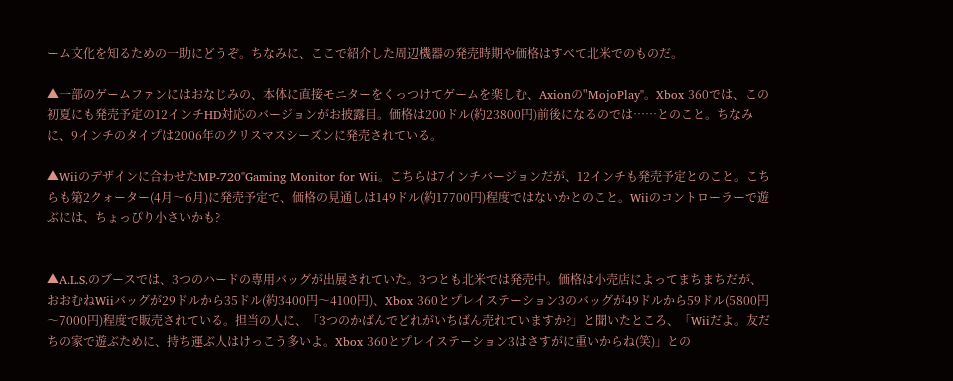ーム文化を知るための一助にどうぞ。ちなみに、ここで紹介した周辺機器の発売時期や価格はすべて北米でのものだ。

▲一部のゲームファンにはおなじみの、本体に直接モニターをくっつけてゲームを楽しむ、Axionの"MojoPlay"。Xbox 360では、この初夏にも発売予定の12インチHD対応のバージョンがお披露目。価格は200ドル(約23800円)前後になるのでは……とのこと。ちなみに、9インチのタイプは2006年のクリスマスシーズンに発売されている。

▲Wiiのデザインに合わせたMP-720"Gaming Monitor for Wii。こちらは7インチバージョンだが、12インチも発売予定とのこと。こちらも第2クォーター(4月〜6月)に発売予定で、価格の見通しは149ドル(約17700円)程度ではないかとのこと。Wiiのコントローラーで遊ぶには、ちょっぴり小さいかも?


▲A.L.S.のブースでは、3つのハードの専用バッグが出展されていた。3つとも北米では発売中。価格は小売店によってまちまちだが、おおむねWiiバッグが29ドルから35ドル(約3400円〜4100円)、Xbox 360とプレイステーション3のバッグが49ドルから59ドル(5800円〜7000円)程度で販売されている。担当の人に、「3つのかばんでどれがいちばん売れていますか?」と聞いたところ、「Wiiだよ。友だちの家で遊ぶために、持ち運ぶ人はけっこう多いよ。Xbox 360とプレイステーション3はさすがに重いからね(笑)」との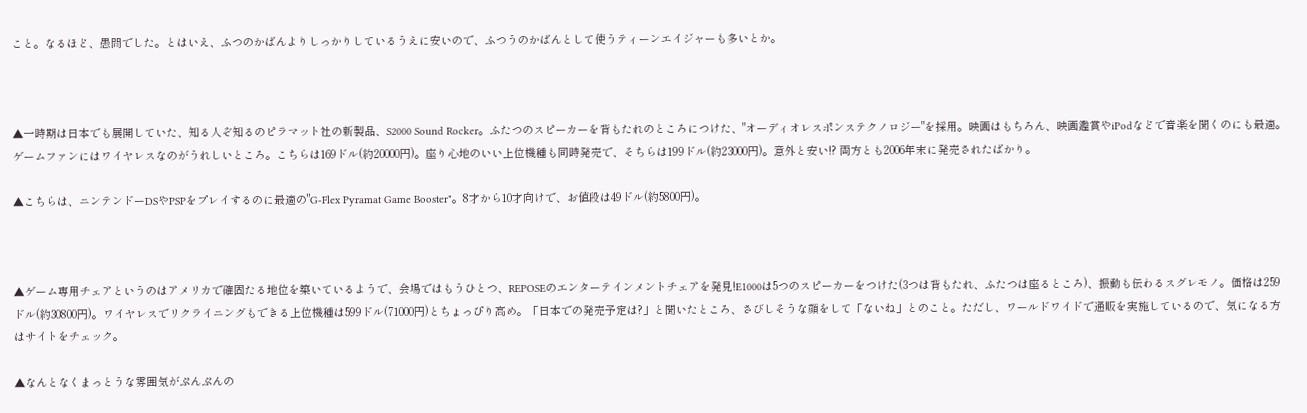こと。なるほど、愚問でした。とはいえ、ふつのかばんよりしっかりしているうえに安いので、ふつうのかばんとして使うティーンエイジャーも多いとか。



▲一時期は日本でも展開していた、知る人ぞ知るのピラマット社の新製品、S2000 Sound Rocker。ふたつのスピーカーを背もたれのところにつけた、"オーディオレスポンステクノロジー"を採用。映画はもちろん、映画鑑賞やiPodなどで音楽を聞くのにも最適。ゲームファンにはワイヤレスなのがうれしいところ。こちらは169ドル(約20000円)。座り心地のいい上位機種も同時発売で、そちらは199ドル(約23000円)。意外と安い!? 両方とも2006年末に発売されたばかり。

▲こちらは、ニンテンドーDSやPSPをプレイするのに最適の"G-Flex Pyramat Game Booster"。8才から10才向けで、お値段は49ドル(約5800円)。



▲ゲーム専用チェアというのはアメリカで確固たる地位を築いているようで、会場ではもうひとつ、REPOSEのエンターテインメントチェアを発見!E1000は5つのスピーカーをつけた(3つは背もたれ、ふたつは座るところ)、振動も伝わるスグレモノ。価格は259ドル(約30800円)。ワイヤレスでリクライニングもできる上位機種は599ドル(71000円)とちょっぴり高め。「日本での発売予定は?」と聞いたところ、さびしそうな顔をして「ないね」とのこと。ただし、ワールドワイドで通販を実施しているので、気になる方はサイトをチェック。

▲なんとなくまっとうな雰囲気がぷんぷんの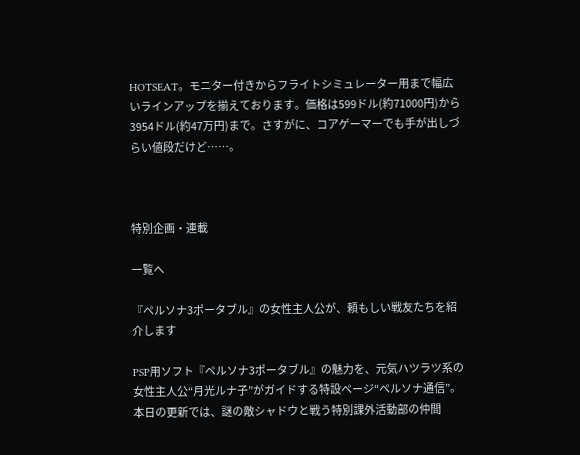HOTSEAT。モニター付きからフライトシミュレーター用まで幅広いラインアップを揃えております。価格は599ドル(約71000円)から3954ドル(約47万円)まで。さすがに、コアゲーマーでも手が出しづらい値段だけど……。



特別企画・連載

一覧へ

『ペルソナ3ポータブル』の女性主人公が、頼もしい戦友たちを紹介します

PSP用ソフト『ペルソナ3ポータブル』の魅力を、元気ハツラツ系の女性主人公“月光ルナ子”がガイドする特設ページ“ペルソナ通信”。本日の更新では、謎の敵シャドウと戦う特別課外活動部の仲間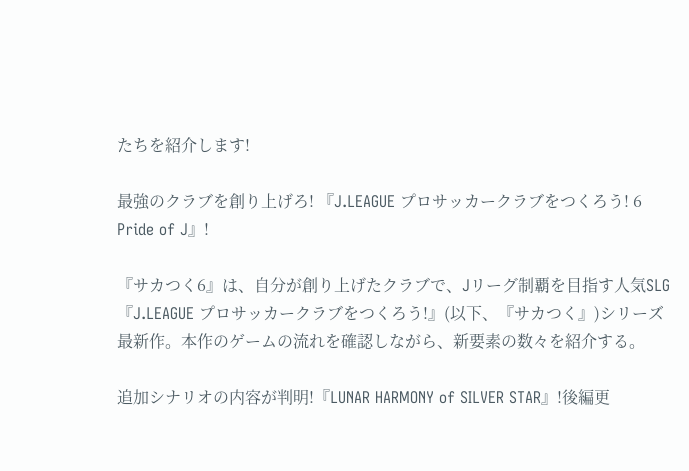たちを紹介します!

最強のクラブを創り上げろ! 『J.LEAGUE プロサッカークラブをつくろう! 6 Pride of J』!

『サカつく6』は、自分が創り上げたクラブで、Jリーグ制覇を目指す人気SLG『J.LEAGUE プロサッカークラブをつくろう!』(以下、『サカつく』)シリーズ最新作。本作のゲームの流れを確認しながら、新要素の数々を紹介する。

追加シナリオの内容が判明!『LUNAR HARMONY of SILVER STAR』!後編更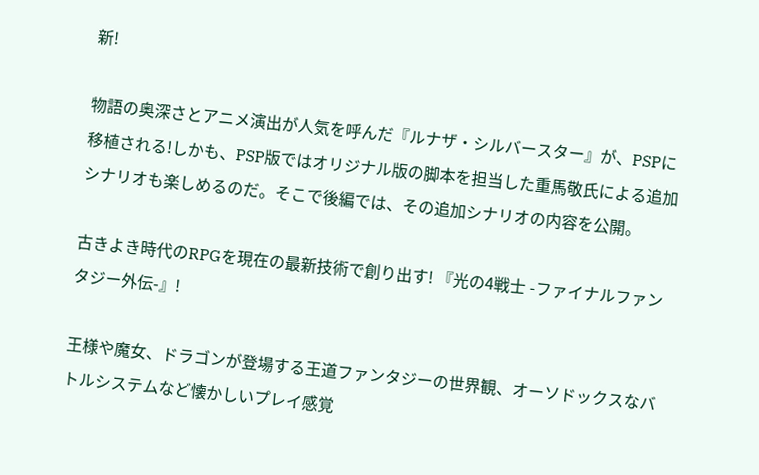新!

物語の奥深さとアニメ演出が人気を呼んだ『ルナザ・シルバースター』が、PSPに移植される!しかも、PSP版ではオリジナル版の脚本を担当した重馬敬氏による追加シナリオも楽しめるのだ。そこで後編では、その追加シナリオの内容を公開。

古きよき時代のRPGを現在の最新技術で創り出す! 『光の4戦士 -ファイナルファンタジー外伝-』!

王様や魔女、ドラゴンが登場する王道ファンタジーの世界観、オーソドックスなバトルシステムなど懐かしいプレイ感覚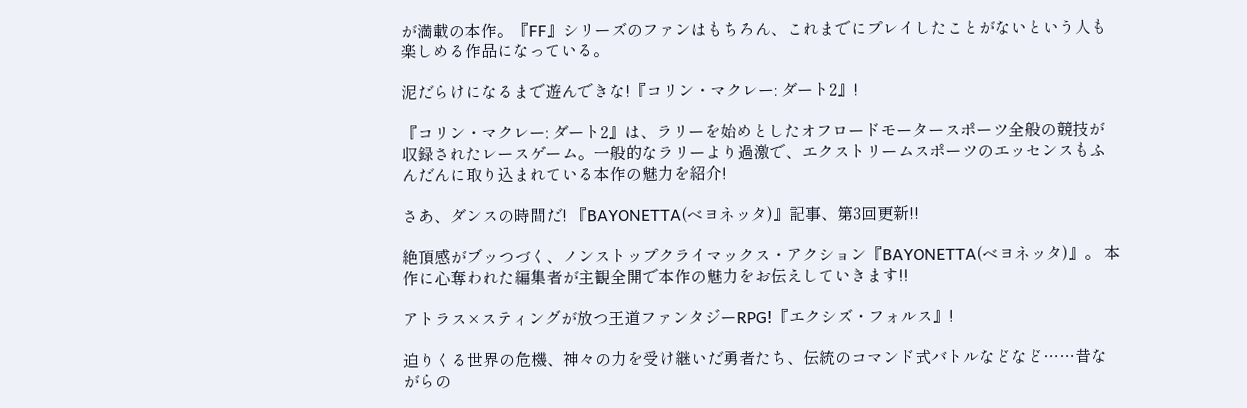が満載の本作。『FF』シリーズのファンはもちろん、これまでにプレイしたことがないという人も楽しめる作品になっている。

泥だらけになるまで遊んできな!『コリン・マクレー: ダート2』!

『コリン・マクレー: ダート2』は、ラリーを始めとしたオフロードモータースポーツ全般の競技が収録されたレースゲーム。一般的なラリーより過激で、エクストリームスポーツのエッセンスもふんだんに取り込まれている本作の魅力を紹介!

さあ、ダンスの時間だ! 『BAYONETTA(ベヨネッタ)』記事、第3回更新!!

絶頂感がブッつづく、ノンストップクライマックス・アクション『BAYONETTA(ベヨネッタ)』。 本作に心奪われた編集者が主観全開で本作の魅力をお伝えしていきます!!

アトラス×スティングが放つ王道ファンタジーRPG!『エクシズ・フォルス』!

迫りくる世界の危機、神々の力を受け継いだ勇者たち、伝統のコマンド式バトルなどなど……昔ながらの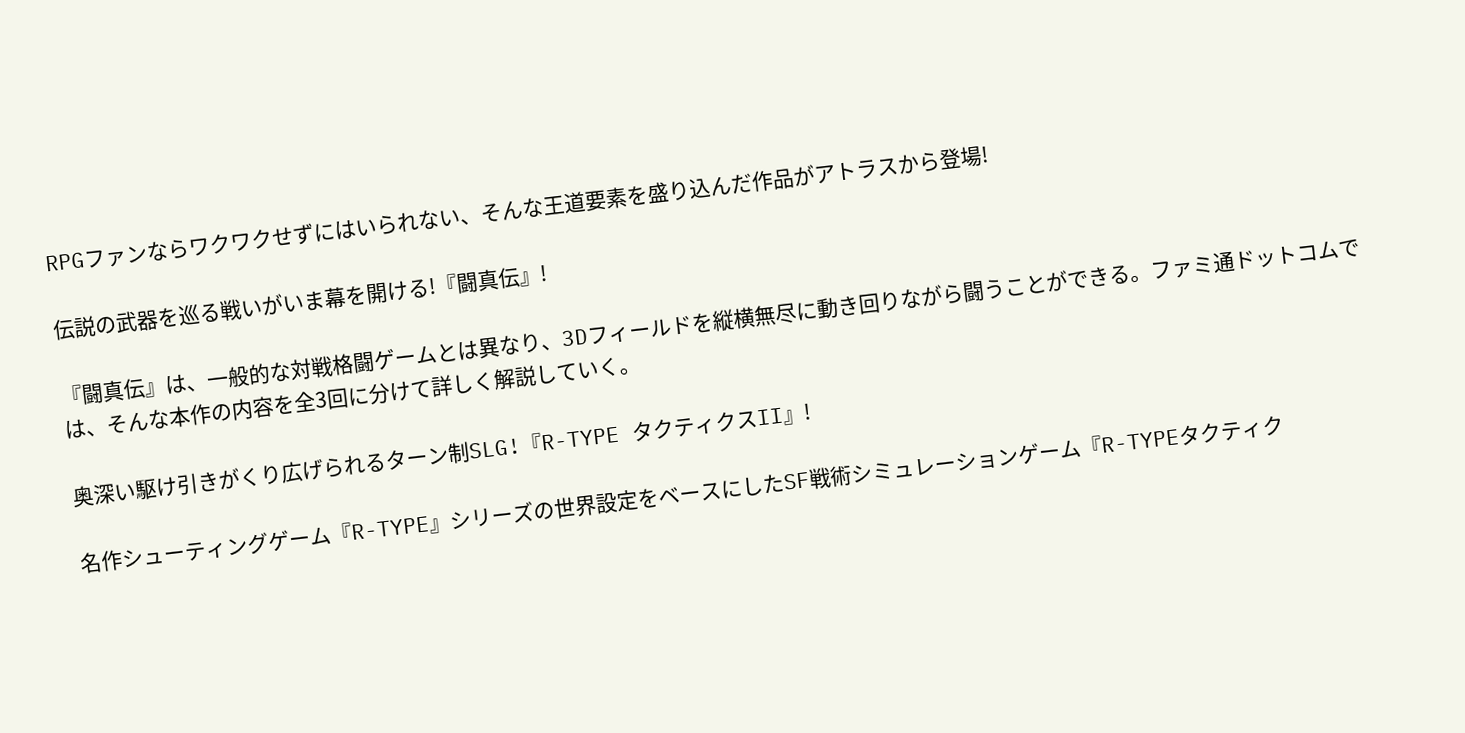RPGファンならワクワクせずにはいられない、そんな王道要素を盛り込んだ作品がアトラスから登場!

伝説の武器を巡る戦いがいま幕を開ける!『闘真伝』!

『闘真伝』は、一般的な対戦格闘ゲームとは異なり、3Dフィールドを縦横無尽に動き回りながら闘うことができる。ファミ通ドットコムでは、そんな本作の内容を全3回に分けて詳しく解説していく。

奥深い駆け引きがくり広げられるターン制SLG!『R-TYPE タクティクスII』!

名作シューティングゲーム『R-TYPE』シリーズの世界設定をベースにしたSF戦術シミュレーションゲーム『R-TYPEタクティク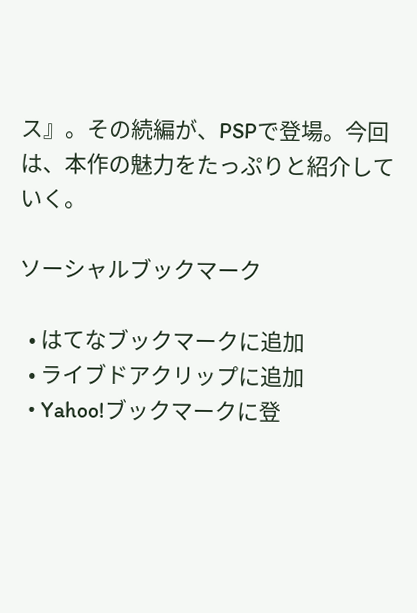ス』。その続編が、PSPで登場。今回は、本作の魅力をたっぷりと紹介していく。

ソーシャルブックマーク

  • はてなブックマークに追加
  • ライブドアクリップに追加
  • Yahoo!ブックマークに登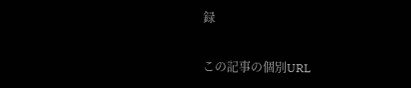録

この記事の個別URL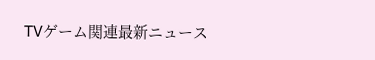TVゲーム関連最新ニュース